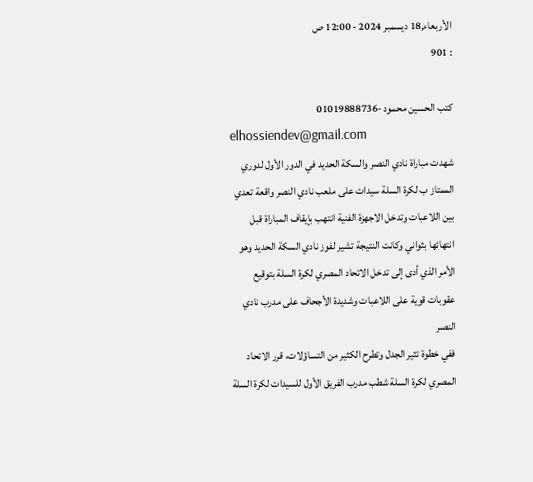الأربعاء,18 ديسمبر 2024 - 12:00 ص
: 901

كتب الحسين محمود -01019888736
elhossiendev@gmail.com
شهدت مباراة نادي النصر والسكة الحديد في الدور الأول لدوري الممتاز ب لكرة السلة سيدات على ملعب نادي النصر واقعة تعدي بين اللاعبات وتدخل الاجهزة الفنية انتهب بإيقاف المباراة قبل انتهائها بثواني وكانت النتيجة تشير لفوز نادي السكة الحديد وهو الأمر الذي أدى إلى تدخل الاتحاد المصري لكرة السلة بتوقيع عقوبات قوية على اللاعبات وشديدة الأجحاف على مدرب نادي النصر
ففي خطوة تثير الجدل وتطرح الكثير من التساؤلات، قرر الاتحاد المصري لكرة السلة شطب مدرب الفريق الأول للسيدات لكرة السلة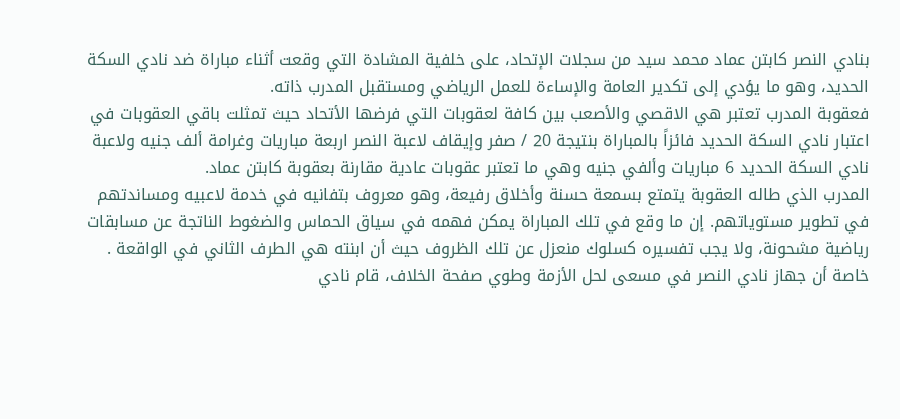بنادي النصر كابتن عماد محمد سيد من سجلات الإتحاد، على خلفية المشادة التي وقعت أثناء مباراة ضد نادي السكة الحديد، وهو ما يؤدي إلى تكدير العامة والإساءة للعمل الرياضي ومستقبل المدرب ذاته.
فعقوبة المدرب تعتبر هي الاقصي والأصعب بين كافة لعقوبات التي فرضها الأتحاد حيث تمثلت باقي العقوبات في اعتبار نادي السكة الحديد فائزاً بالمباراة بنتيجة 20 / صفر وإيقاف لاعبة النصر اربعة مباريات وغرامة ألف جنيه ولاعبة نادي السكة الحديد 6 مباريات وألفي جنيه وهي ما تعتبر عقوبات عادية مقارنة بعقوبة كابتن عماد.
المدرب الذي طاله العقوبة يتمتع بسمعة حسنة وأخلاق رفيعة، وهو معروف بتفانيه في خدمة لاعبيه ومساندتهم في تطوير مستوياتهم. إن ما وقع في تلك المباراة يمكن فهمه في سياق الحماس والضغوط الناتجة عن مسابقات رياضية مشحونة، ولا يجب تفسيره كسلوك منعزل عن تلك الظروف حيث أن ابنته هي الطرف الثاني في الواقعة .
خاصة أن جهاز نادي النصر في مسعى لحل الأزمة وطوي صفحة الخلاف، قام نادي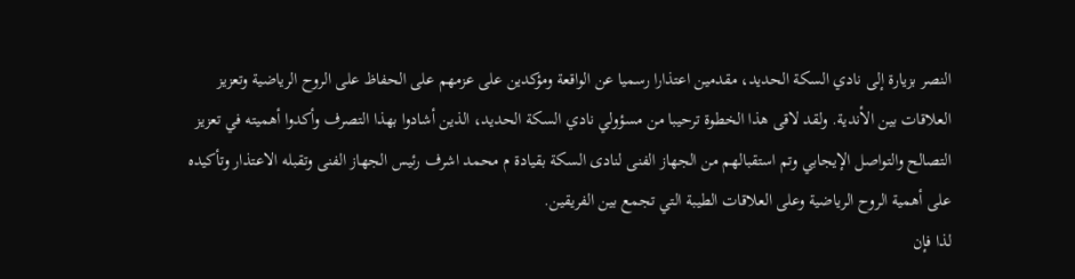النصر بزيارة إلى نادي السكة الحديد، مقدمين اعتذارا رسميا عن الواقعة ومؤكدين على عزمهم على الحفاظ على الروح الرياضية وتعزيز العلاقات بين الأندية. ولقد لاقى هذا الخطوة ترحيبا من مسؤولي نادي السكة الحديد، الذين أشادوا بهذا التصرف وأكدوا أهميته في تعزيز التصالح والتواصل الإيجابي وتم استقبالهم من الجهاز الفنى لنادى السكة بقيادة م محمد اشرف رئيس الجهاز الفنى وتقبله الاعتذار وتأكيده على أهمية الروح الرياضية وعلى العلاقات الطيبة التي تجمع بين الفريقين.
لذا فإن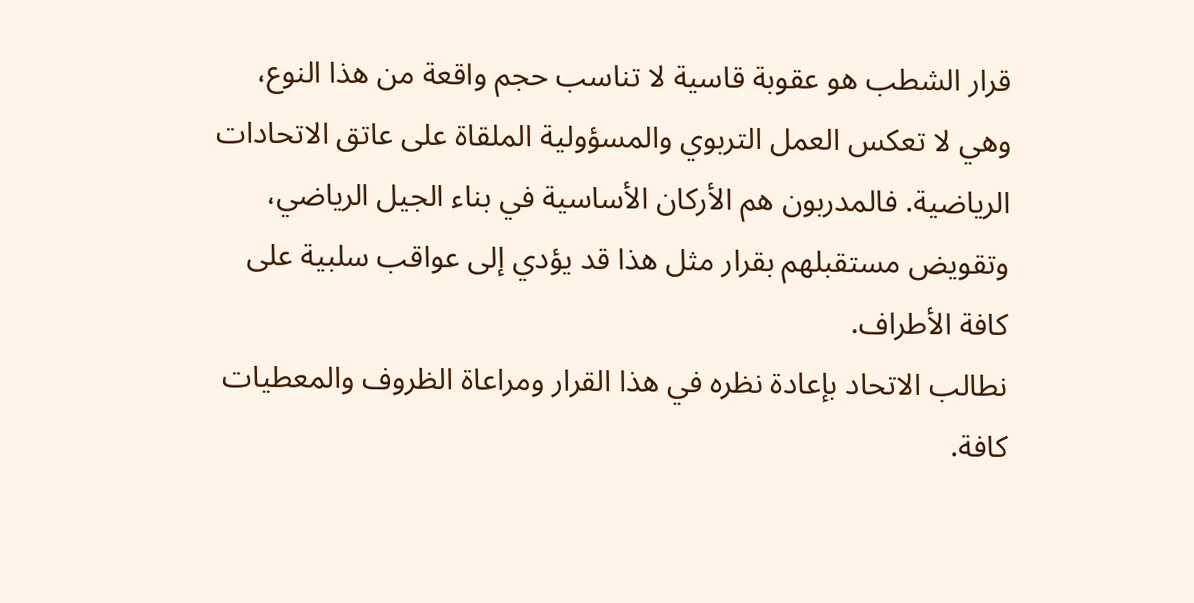قرار الشطب هو عقوبة قاسية لا تناسب حجم واقعة من هذا النوع، وهي لا تعكس العمل التربوي والمسؤولية الملقاة على عاتق الاتحادات الرياضية. فالمدربون هم الأركان الأساسية في بناء الجيل الرياضي، وتقويض مستقبلهم بقرار مثل هذا قد يؤدي إلى عواقب سلبية على كافة الأطراف.
نطالب الاتحاد بإعادة نظره في هذا القرار ومراعاة الظروف والمعطيات كافة.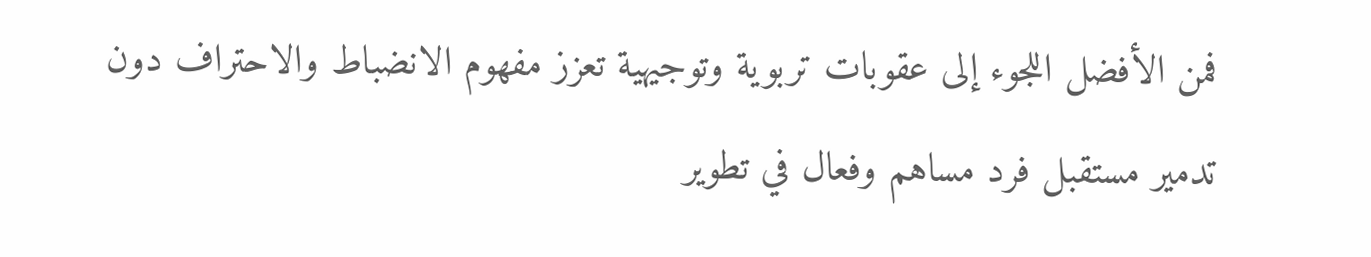فمن الأفضل اللجوء إلى عقوبات تربوية وتوجيهية تعزز مفهوم الانضباط والاحتراف دون تدمير مستقبل فرد مساهم وفعال في تطوير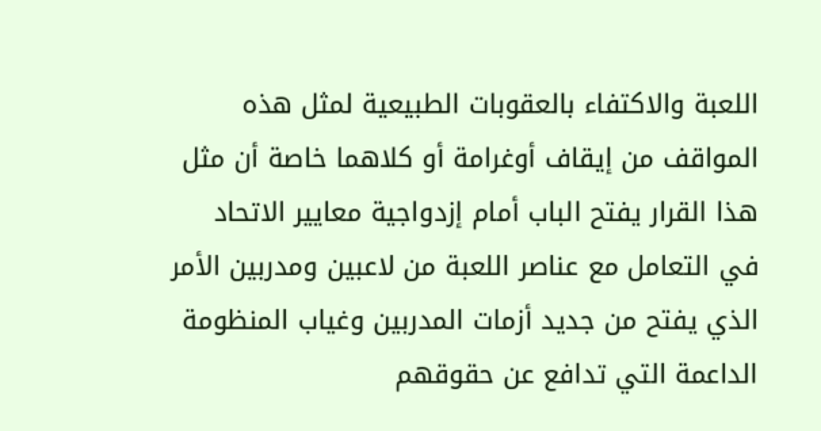اللعبة والاكتفاء بالعقوبات الطبيعية لمثل هذه المواقف من إيقاف أوغرامة أو كلاهما خاصة أن مثل هذا القرار يفتح الباب أمام إزدواجية معايير الاتحاد في التعامل مع عناصر اللعبة من لاعبين ومدربين الأمر الذي يفتح من جديد أزمات المدربين وغياب المنظومة الداعمة التي تدافع عن حقوقهم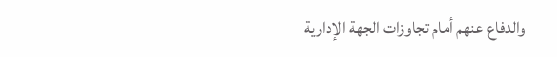والدفاع عنهم أمام تجاوزات الجهة الإدارية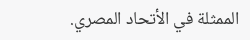الممثلة في الأتحاد المصري.